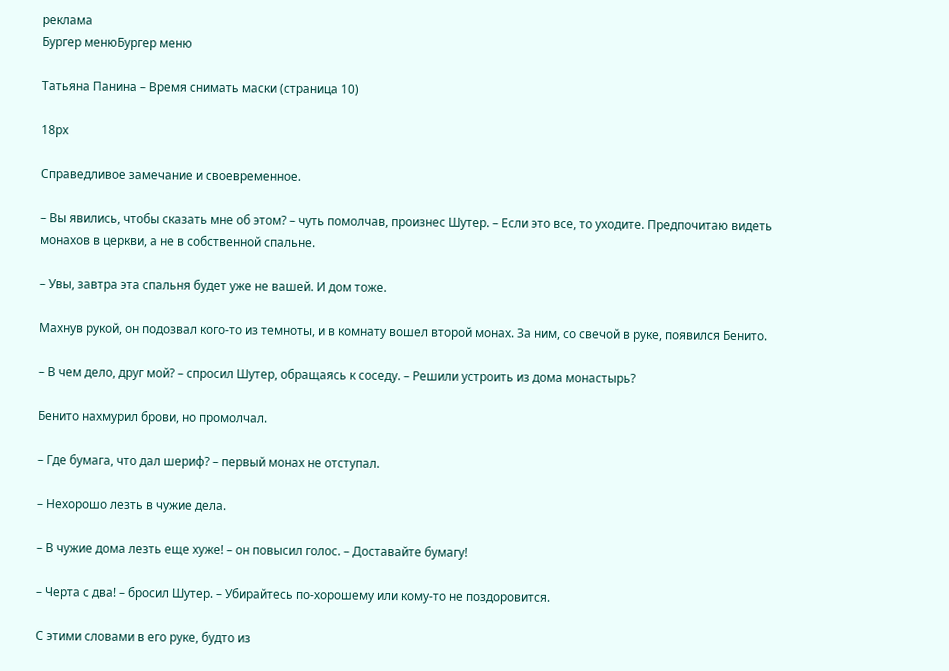реклама
Бургер менюБургер меню

Татьяна Панина – Время снимать маски (страница 10)

18px

Справедливое замечание и своевременное.

– Вы явились, чтобы сказать мне об этом? – чуть помолчав, произнес Шутер. – Если это все, то уходите. Предпочитаю видеть монахов в церкви, а не в собственной спальне.

– Увы, завтра эта спальня будет уже не вашей. И дом тоже.

Махнув рукой, он подозвал кого-то из темноты, и в комнату вошел второй монах. За ним, со свечой в руке, появился Бенито.

– В чем дело, друг мой? – спросил Шутер, обращаясь к соседу. – Решили устроить из дома монастырь?

Бенито нахмурил брови, но промолчал.

– Где бумага, что дал шериф? – первый монах не отступал.

– Нехорошо лезть в чужие дела.

– В чужие дома лезть еще хуже! – он повысил голос. – Доставайте бумагу!

– Черта с два! – бросил Шутер. – Убирайтесь по-хорошему или кому-то не поздоровится.

С этими словами в его руке, будто из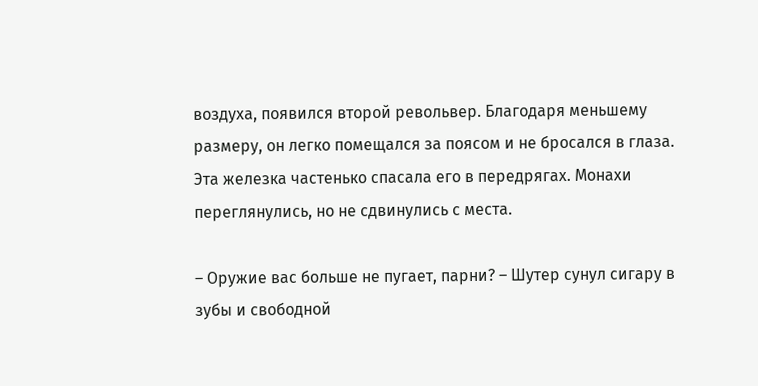воздуха, появился второй револьвер. Благодаря меньшему размеру, он легко помещался за поясом и не бросался в глаза. Эта железка частенько спасала его в передрягах. Монахи переглянулись, но не сдвинулись с места.

– Оружие вас больше не пугает, парни? – Шутер сунул сигару в зубы и свободной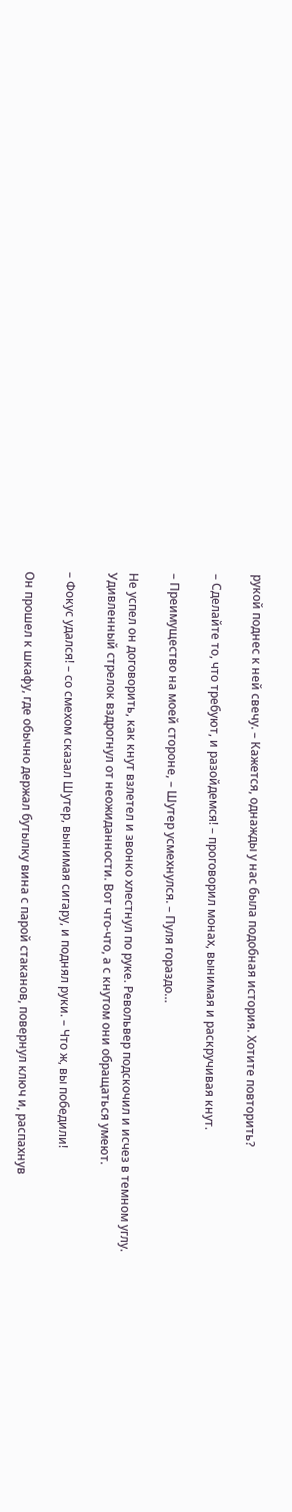рукой поднес к ней свечу. – Кажется, однажды у нас была подобная история. Хотите повторить?

– Сделайте то, что требуют, и разойдемся! – проговорил монах, вынимая и раскручивая кнут.

– Преимущество на моей стороне, – Шутер усмехнулся. – Пуля гораздо…

Не успел он договорить, как кнут взлетел и звонко хлестнул по руке. Револьвер подскочил и исчез в темном углу. Удивленный стрелок вздрогнул от неожиданности. Вот что-что, а с кнутом они обращаться умеют.

– Фокус удался! – со смехом сказал Шутер, вынимая сигару, и поднял руки. – Что ж, вы победили!

Он прошел к шкафу, где обычно держал бутылку вина с парой стаканов, повернул ключ и, распахнув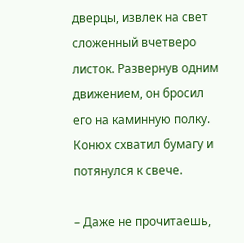дверцы, извлек на свет сложенный вчетверо листок. Развернув одним движением, он бросил его на каминную полку. Конюх схватил бумагу и потянулся к свече.

– Даже не прочитаешь,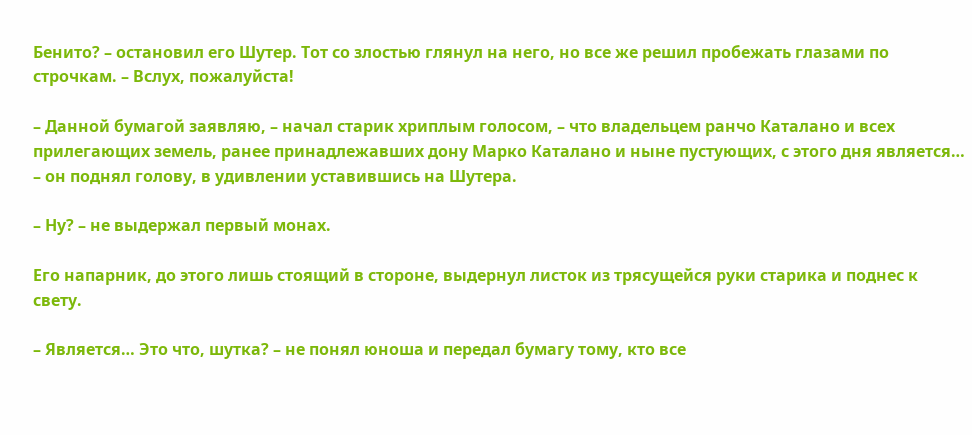Бенито? – остановил его Шутер. Тот со злостью глянул на него, но все же решил пробежать глазами по строчкам. – Вслух, пожалуйста!

– Данной бумагой заявляю, – начал старик хриплым голосом, – что владельцем ранчо Каталано и всех прилегающих земель, ранее принадлежавших дону Марко Каталано и ныне пустующих, с этого дня является… – он поднял голову, в удивлении уставившись на Шутера.

– Ну? – не выдержал первый монах.

Его напарник, до этого лишь стоящий в стороне, выдернул листок из трясущейся руки старика и поднес к свету.

– Является… Это что, шутка? – не понял юноша и передал бумагу тому, кто все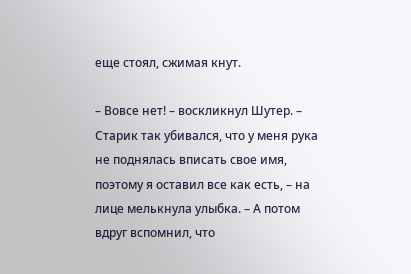еще стоял, сжимая кнут.

– Вовсе нет! – воскликнул Шутер. – Старик так убивался, что у меня рука не поднялась вписать свое имя, поэтому я оставил все как есть, – на лице мелькнула улыбка. – А потом вдруг вспомнил, что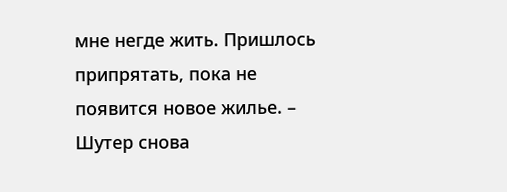мне негде жить. Пришлось припрятать, пока не появится новое жилье. – Шутер снова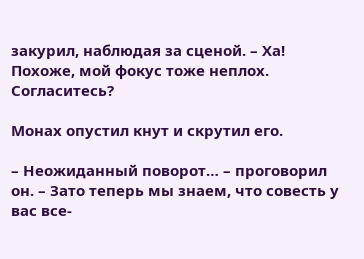закурил, наблюдая за сценой. – Ха! Похоже, мой фокус тоже неплох. Согласитесь?

Монах опустил кнут и скрутил его.

– Неожиданный поворот… – проговорил он. – Зато теперь мы знаем, что совесть у вас все-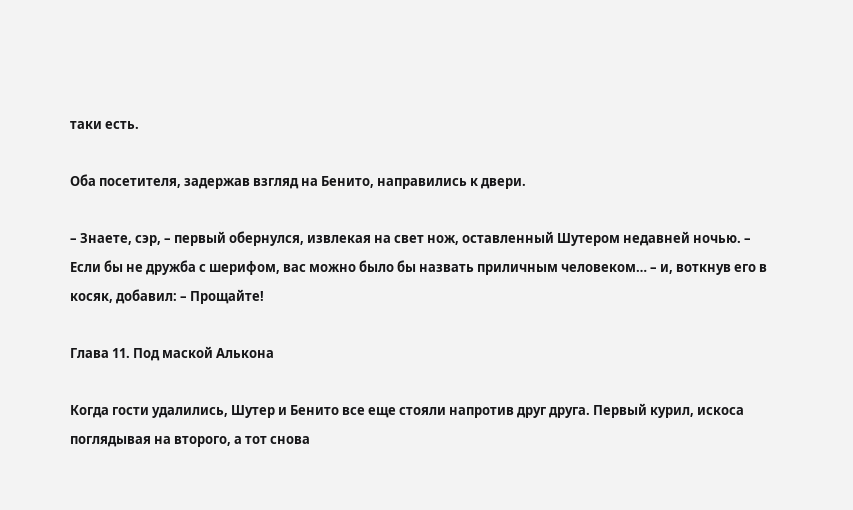таки есть.

Оба посетителя, задержав взгляд на Бенито, направились к двери.

– Знаете, сэр, – первый обернулся, извлекая на свет нож, оставленный Шутером недавней ночью. – Если бы не дружба с шерифом, вас можно было бы назвать приличным человеком… – и, воткнув его в косяк, добавил: – Прощайте!

Глава 11. Под маской Алькона

Когда гости удалились, Шутер и Бенито все еще стояли напротив друг друга. Первый курил, искоса поглядывая на второго, а тот снова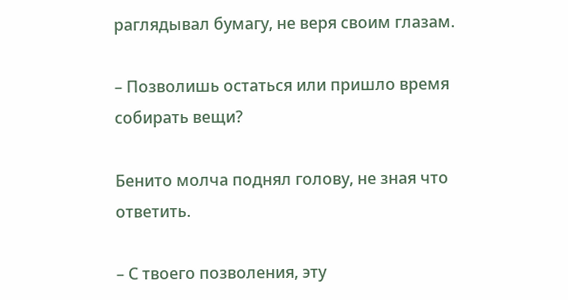раглядывал бумагу, не веря своим глазам.

– Позволишь остаться или пришло время собирать вещи?

Бенито молча поднял голову, не зная что ответить.

– С твоего позволения, эту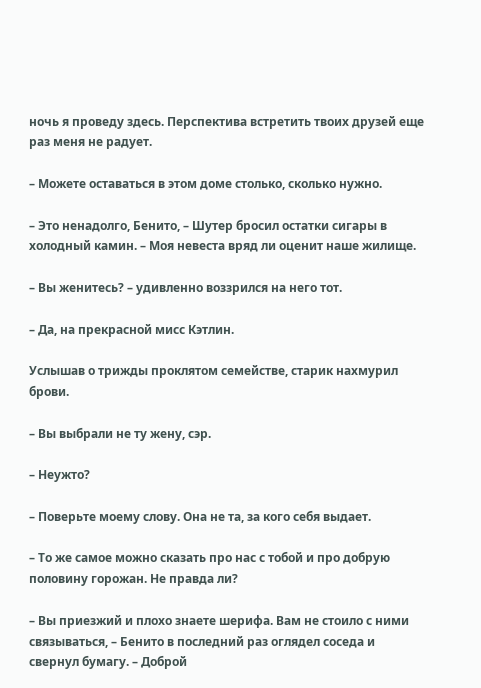ночь я проведу здесь. Перспектива встретить твоих друзей еще раз меня не радует.

– Можете оставаться в этом доме столько, сколько нужно.

– Это ненадолго, Бенито, – Шутер бросил остатки сигары в холодный камин. – Моя невеста вряд ли оценит наше жилище.

– Вы женитесь? – удивленно воззрился на него тот.

– Да, на прекрасной мисс Кэтлин.

Услышав о трижды проклятом семействе, старик нахмурил брови.

– Вы выбрали не ту жену, сэр.

– Неужто?

– Поверьте моему слову. Она не та, за кого себя выдает.

– То же самое можно сказать про нас с тобой и про добрую половину горожан. Не правда ли?

– Вы приезжий и плохо знаете шерифа. Вам не стоило с ними связываться, – Бенито в последний раз оглядел соседа и свернул бумагу. – Доброй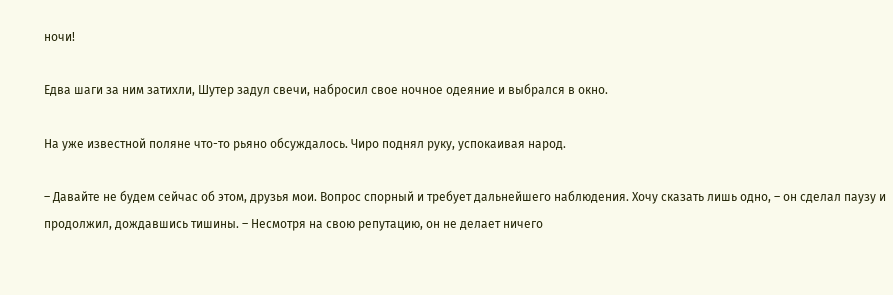ночи!

Едва шаги за ним затихли, Шутер задул свечи, набросил свое ночное одеяние и выбрался в окно.

На уже известной поляне что-то рьяно обсуждалось. Чиро поднял руку, успокаивая народ.

– Давайте не будем сейчас об этом, друзья мои. Вопрос спорный и требует дальнейшего наблюдения. Хочу сказать лишь одно, – он сделал паузу и продолжил, дождавшись тишины. – Несмотря на свою репутацию, он не делает ничего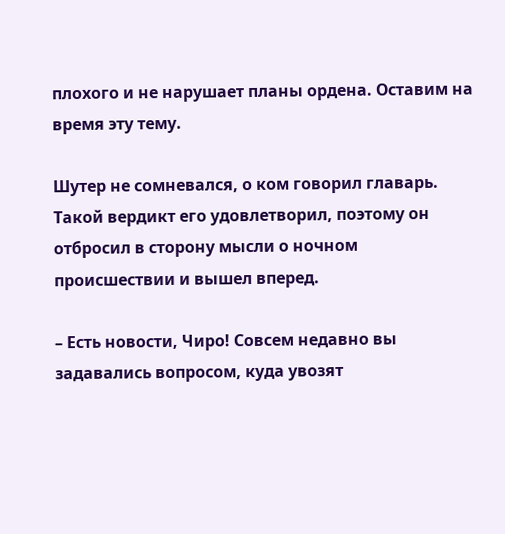плохого и не нарушает планы ордена. Оставим на время эту тему.

Шутер не сомневался, о ком говорил главарь. Такой вердикт его удовлетворил, поэтому он отбросил в сторону мысли о ночном происшествии и вышел вперед.

– Есть новости, Чиро! Совсем недавно вы задавались вопросом, куда увозят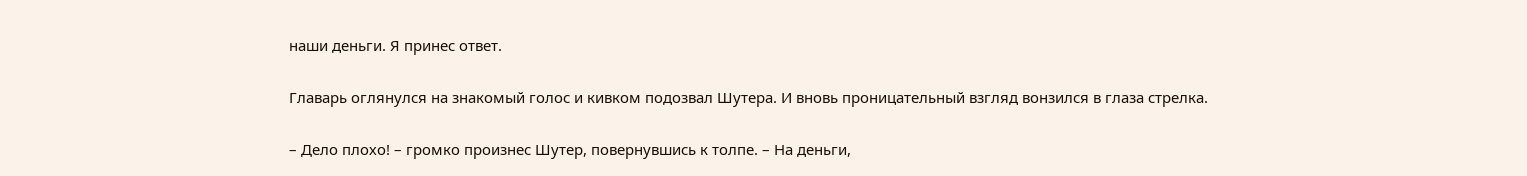наши деньги. Я принес ответ.

Главарь оглянулся на знакомый голос и кивком подозвал Шутера. И вновь проницательный взгляд вонзился в глаза стрелка.

– Дело плохо! – громко произнес Шутер, повернувшись к толпе. – На деньги,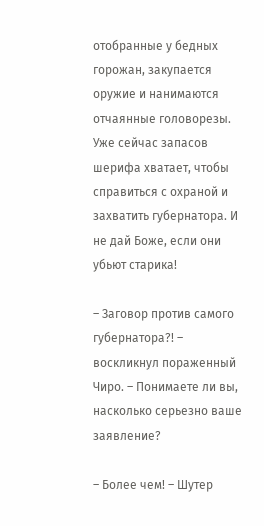отобранные у бедных горожан, закупается оружие и нанимаются отчаянные головорезы. Уже сейчас запасов шерифа хватает, чтобы справиться с охраной и захватить губернатора. И не дай Боже, если они убьют старика!

– Заговор против самого губернатора?! – воскликнул пораженный Чиро. – Понимаете ли вы, насколько серьезно ваше заявление?

– Более чем! – Шутер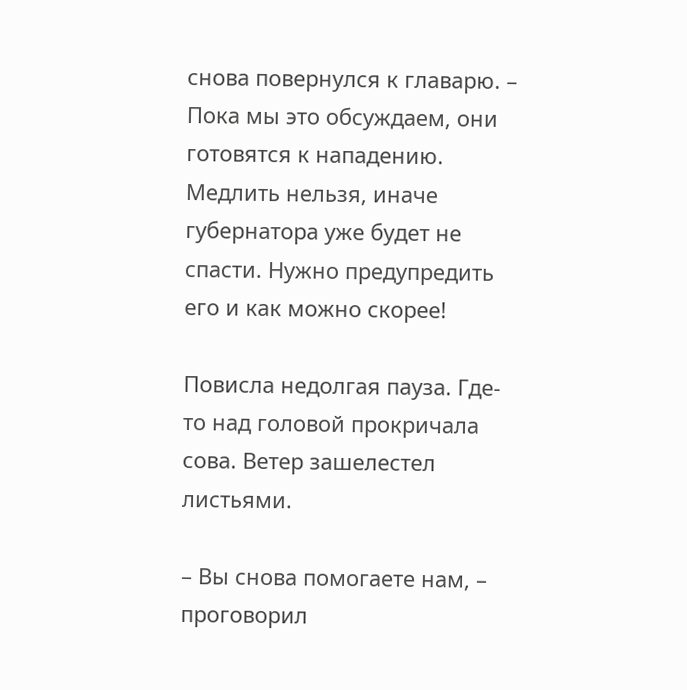снова повернулся к главарю. – Пока мы это обсуждаем, они готовятся к нападению. Медлить нельзя, иначе губернатора уже будет не спасти. Нужно предупредить его и как можно скорее!

Повисла недолгая пауза. Где-то над головой прокричала сова. Ветер зашелестел листьями.

– Вы снова помогаете нам, – проговорил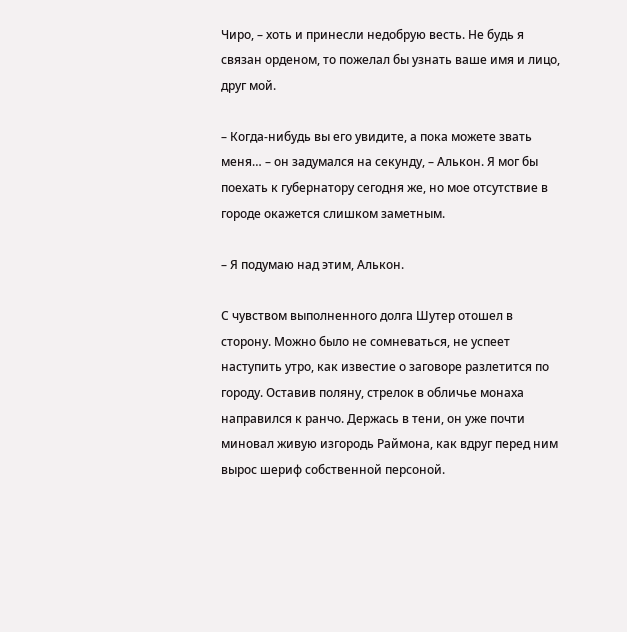Чиро, – хоть и принесли недобрую весть. Не будь я связан орденом, то пожелал бы узнать ваше имя и лицо, друг мой.

– Когда-нибудь вы его увидите, а пока можете звать меня… – он задумался на секунду, – Алькон. Я мог бы поехать к губернатору сегодня же, но мое отсутствие в городе окажется слишком заметным.

– Я подумаю над этим, Алькон.

С чувством выполненного долга Шутер отошел в сторону. Можно было не сомневаться, не успеет наступить утро, как известие о заговоре разлетится по городу. Оставив поляну, стрелок в обличье монаха направился к ранчо. Держась в тени, он уже почти миновал живую изгородь Раймона, как вдруг перед ним вырос шериф собственной персоной.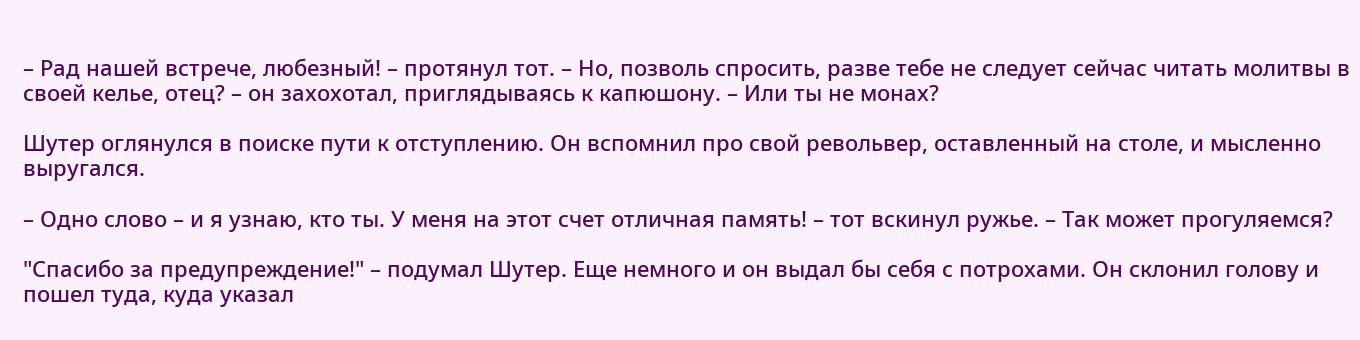– Рад нашей встрече, любезный! – протянул тот. – Но, позволь спросить, разве тебе не следует сейчас читать молитвы в своей келье, отец? – он захохотал, приглядываясь к капюшону. – Или ты не монах?

Шутер оглянулся в поиске пути к отступлению. Он вспомнил про свой револьвер, оставленный на столе, и мысленно выругался.

– Одно слово – и я узнаю, кто ты. У меня на этот счет отличная память! – тот вскинул ружье. – Так может прогуляемся?

"Спасибо за предупреждение!" – подумал Шутер. Еще немного и он выдал бы себя с потрохами. Он склонил голову и пошел туда, куда указал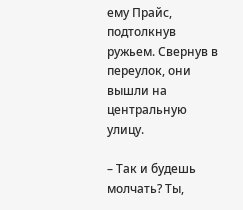ему Прайс, подтолкнув ружьем. Свернув в переулок, они вышли на центральную улицу.

– Так и будешь молчать? Ты,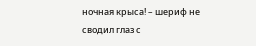ночная крыса! – шериф не сводил глаз с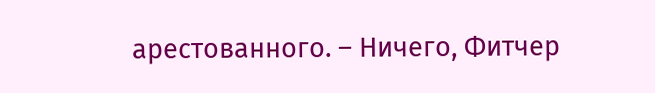арестованного. – Ничего, Фитчер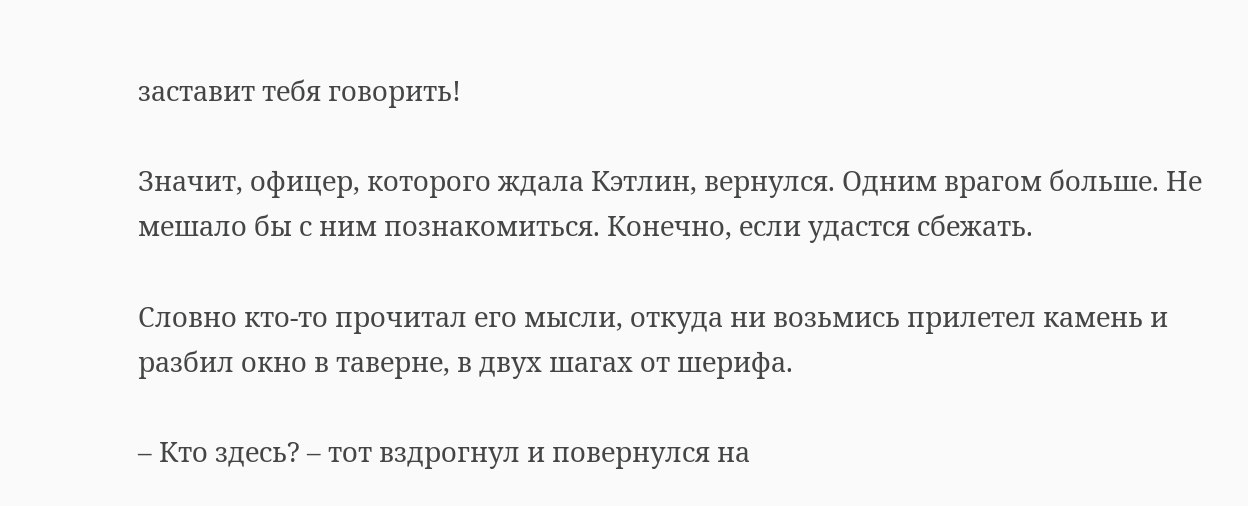заставит тебя говорить!

Значит, офицер, которого ждала Кэтлин, вернулся. Одним врагом больше. Не мешало бы с ним познакомиться. Конечно, если удастся сбежать.

Словно кто-то прочитал его мысли, откуда ни возьмись прилетел камень и разбил окно в таверне, в двух шагах от шерифа.

– Кто здесь? – тот вздрогнул и повернулся на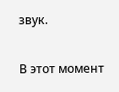звук.

В этот момент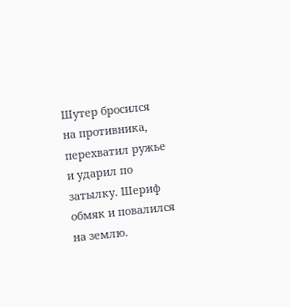Шутер бросился на противника, перехватил ружье и ударил по затылку. Шериф обмяк и повалился на землю.